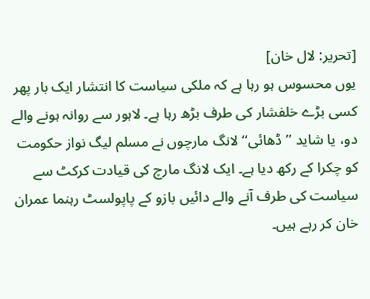[تحریر: لال خان]
یوں محسوس ہو رہا ہے کہ ملکی سیاست کا انتشار ایک بار پھر کسی بڑے خلفشار کی طرف بڑھ رہا ہے۔ لاہور سے روانہ ہونے والے دو، یا شاید ’’ڈھائی‘‘ لانگ مارچوں نے مسلم لیگ نواز حکومت کو چکرا کے رکھ دیا ہے۔ ایک لانگ مارچ کی قیادت کرکٹ سے سیاست کی طرف آنے والے دائیں بازو کے پاپولسٹ رہنما عمران خان کر رہے ہیں۔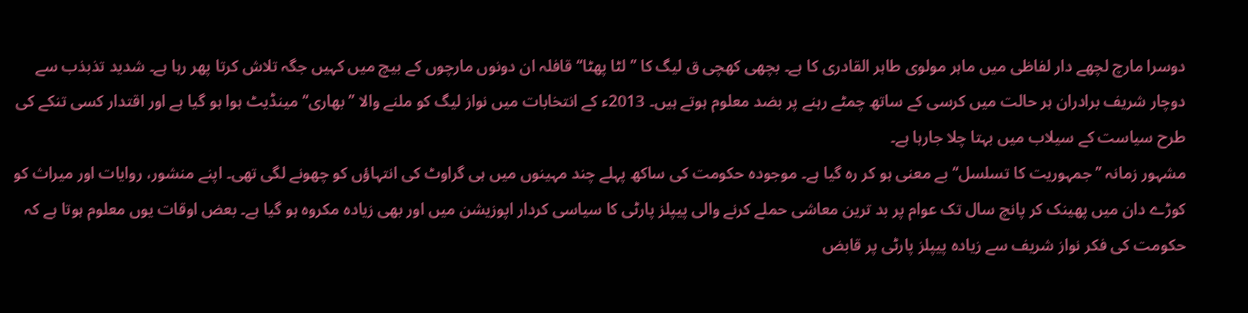دوسرا مارچ لچھے دار لفاظی میں ماہر مولوی طاہر القادری کا ہے۔ بچھی کھچی ق لیگ کا ’’لٹا پھٹا‘‘ قافلہ ان دونوں مارچوں کے بیچ میں کہیں جگہ تلاش کرتا پھر رہا ہے۔ شدید تذبذب سے دوچار شریف برادران ہر حالت میں کرسی کے ساتھ چمٹے رہنے پر بضد معلوم ہوتے ہیں۔ 2013ء کے انتخابات میں نواز لیگ کو ملنے والا ’’بھاری‘‘ مینڈیٹ ہوا ہو گیا ہے اور اقتدار کسی تنکے کی طرح سیاست کے سیلاب میں بہتا چلا جارہا ہے۔
مشہور زمانہ ’’جمہوریت کا تسلسل‘‘بے معنی ہو کر رہ گیا ہے۔ موجودہ حکومت کی ساکھ پہلے چند مہینوں میں ہی گراوٹ کی انتہاؤں کو چھونے لگی تھی۔ اپنے منشور، روایات اور میراث کو کوڑے دان میں پھینک کر پانچ سال تک عوام پر بد ترین معاشی حملے کرنے والی پیپلز پارٹی کا سیاسی کردار اپوزیشن میں اور بھی زیادہ مکروہ ہو گیا ہے۔ بعض اوقات یوں معلوم ہوتا ہے کہ حکومت کی فکر نواز شریف سے زیادہ پیپلز پارٹی پر قابض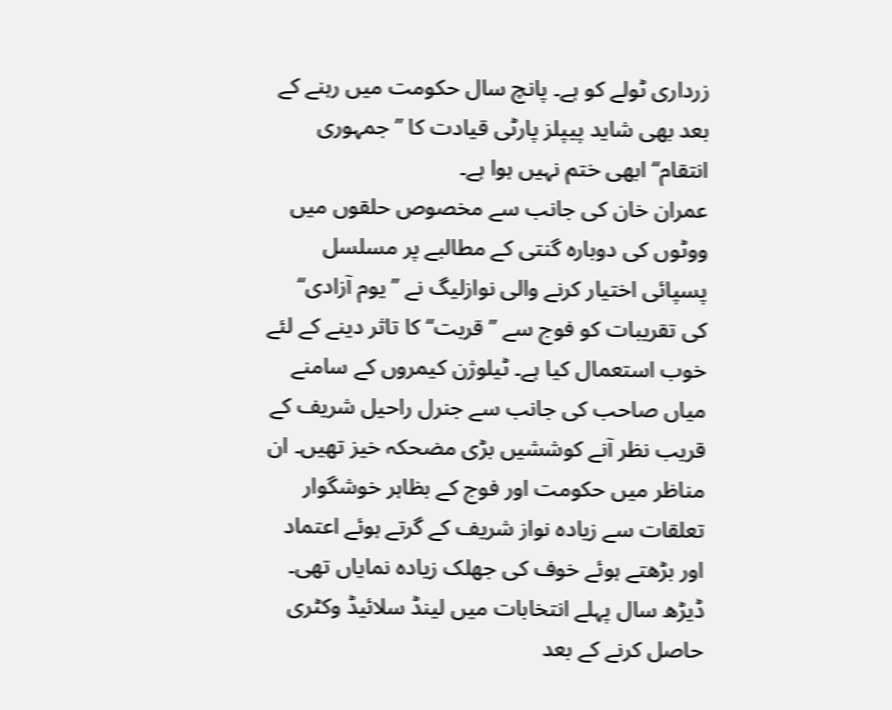زرداری ٹولے کو ہے۔ پانچ سال حکومت میں رہنے کے بعد بھی شاید پیپلز پارٹی قیادت کا ’’جمہوری انتقام‘‘ ابھی ختم نہیں ہوا ہے۔
عمران خان کی جانب سے مخصوص حلقوں میں ووٹوں کی دوبارہ گنتی کے مطالبے پر مسلسل پسپائی اختیار کرنے والی نوازلیگ نے ’’یوم آزادی‘‘ کی تقریبات کو فوج سے ’’قربت‘‘ کا تاثر دینے کے لئے خوب استعمال کیا ہے۔ ٹیلوژن کیمروں کے سامنے میاں صاحب کی جانب سے جنرل راحیل شریف کے قریب نظر آنے کوششیں بڑی مضحکہ خیز تھیں۔ ان مناظر میں حکومت اور فوج کے بظاہر خوشگوار تعلقات سے زیادہ نواز شریف کے گرتے ہوئے اعتماد اور بڑھتے ہوئے خوف کی جھلک زیادہ نمایاں تھی۔ ڈیڑھ سال پہلے انتخابات میں لینڈ سلائیڈ وکٹری حاصل کرنے کے بعد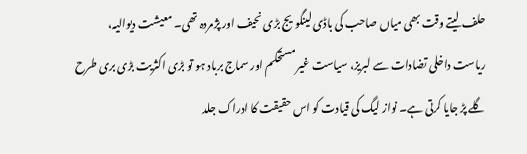حلف لیتے وقت بھی میاں صاحب کی باڈی لینگویج بڑی نحیف اور پژمردہ تھی۔ معیشت دیوالیہ، ریاست داخلی تضادات سے لبریز، سیاست غیر مستحکم اور سماج برباد ہو تو بڑی اکثریت بڑی بری طرح گلے پڑ جایا کرتی ہے۔ نواز لیگ کی قیادت کو اس حقیقت کا ادراک جلد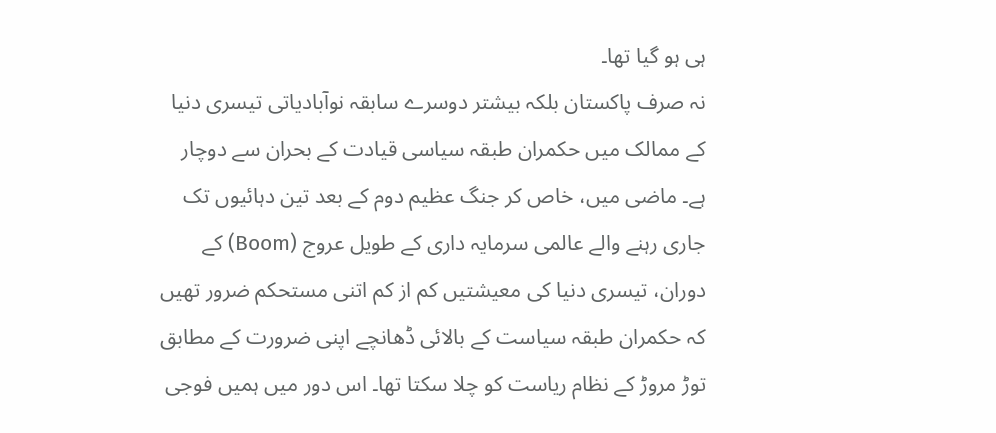ہی ہو گیا تھا۔
نہ صرف پاکستان بلکہ بیشتر دوسرے سابقہ نوآبادیاتی تیسری دنیا کے ممالک میں حکمران طبقہ سیاسی قیادت کے بحران سے دوچار ہے۔ ماضی میں، خاص کر جنگ عظیم دوم کے بعد تین دہائیوں تک جاری رہنے والے عالمی سرمایہ داری کے طویل عروج (Boom) کے دوران، تیسری دنیا کی معیشتیں کم از کم اتنی مستحکم ضرور تھیں کہ حکمران طبقہ سیاست کے بالائی ڈھانچے اپنی ضرورت کے مطابق توڑ مروڑ کے نظام ریاست کو چلا سکتا تھا۔ اس دور میں ہمیں فوجی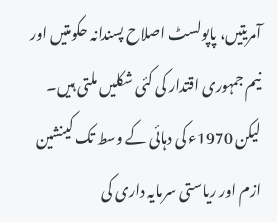آمریتیں، پاپولسٹ اصلاح پسندانہ حکومتیں اور نیم جمہوری اقتدار کی کئی شکلیں ملتی ہیں۔ لیکن 1970ء کی دہائی کے وسط تک کینشین ازم اور ریاستی سرمایہ داری کی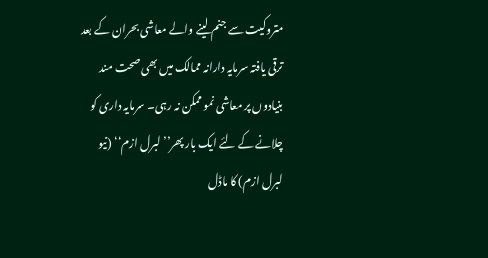متروکیت سے جنم لینے والے معاشی بحران کے بعد ترقی یافتہ سرمایہ دارانہ ممالک میں بھی صحت مند بنیادوں پر معاشی نمو ممکن نہ رہی۔ سرمایہ داری کو چلانے کے لئے ایک بار پھر’’ لبرل ازم‘‘ (نیو لبرل ازم) کا ماڈل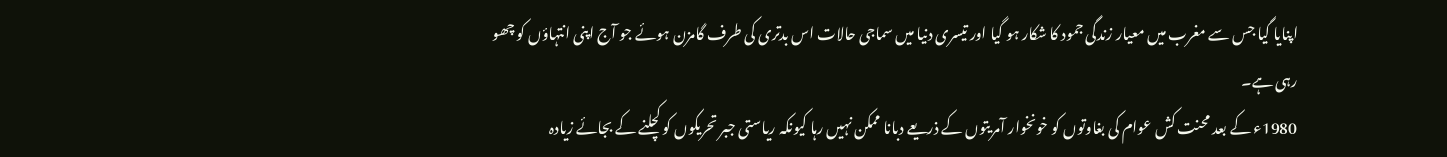اپنایا گیا جس سے مغرب میں معیار زندگی جمود کا شکار ہو گیا اور تیسری دنیا میں سماجی حالات اس بدتری کی طرف گامزن ہوئے جو آج اپنی انتہاؤں کو چھو رہی ہے۔
1980ء کے بعد محنت کش عوام کی بغاوتوں کو خونخوار آمریتوں کے ذریعے دبانا ممکن نہیں رہا کیونکہ ریاستی جبر تحریکوں کو کچلنے کے بجائے زیادہ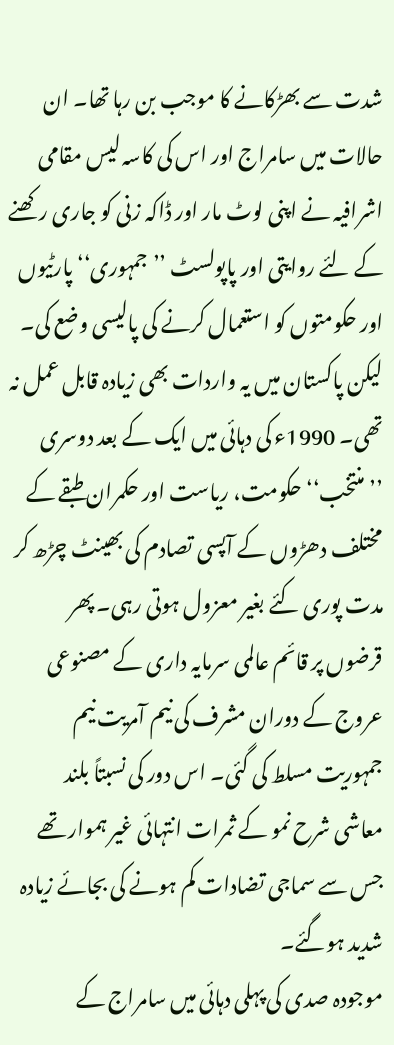شدت سے بھڑکانے کا موجب بن رہا تھا۔ ان حالات میں سامراج اور اس کی کاسہ لیس مقامی اشرافیہ نے اپنی لوٹ مار اور ڈاکہ زنی کو جاری رکھنے کے لئے روایتی اور پاپولسٹ ’’جمہوری‘‘ پارٹیوں اور حکومتوں کو استعمال کرنے کی پالیسی وضع کی۔ لیکن پاکستان میں یہ واردات بھی زیادہ قابل عمل نہ تھی۔ 1990ء کی دہائی میں ایک کے بعد دوسری ’’منتخب‘‘ حکومت، ریاست اور حکمران طبقے کے مختلف دھڑوں کے آپسی تصادم کی بھینٹ چڑھ کر مدت پوری کئے بغیر معزول ہوتی رہی۔ پھر قرضوں پر قائم عالمی سرمایہ داری کے مصنوعی عروج کے دوران مشرف کی نیم آمریت نیم جمہوریت مسلط کی گئی۔ اس دور کی نسبتاً بلند معاشی شرح نمو کے ثمرات انتہائی غیر ہموار تھے جس سے سماجی تضادات کم ہونے کی بجائے زیادہ شدید ہوگئے۔
موجودہ صدی کی پہلی دہائی میں سامراج کے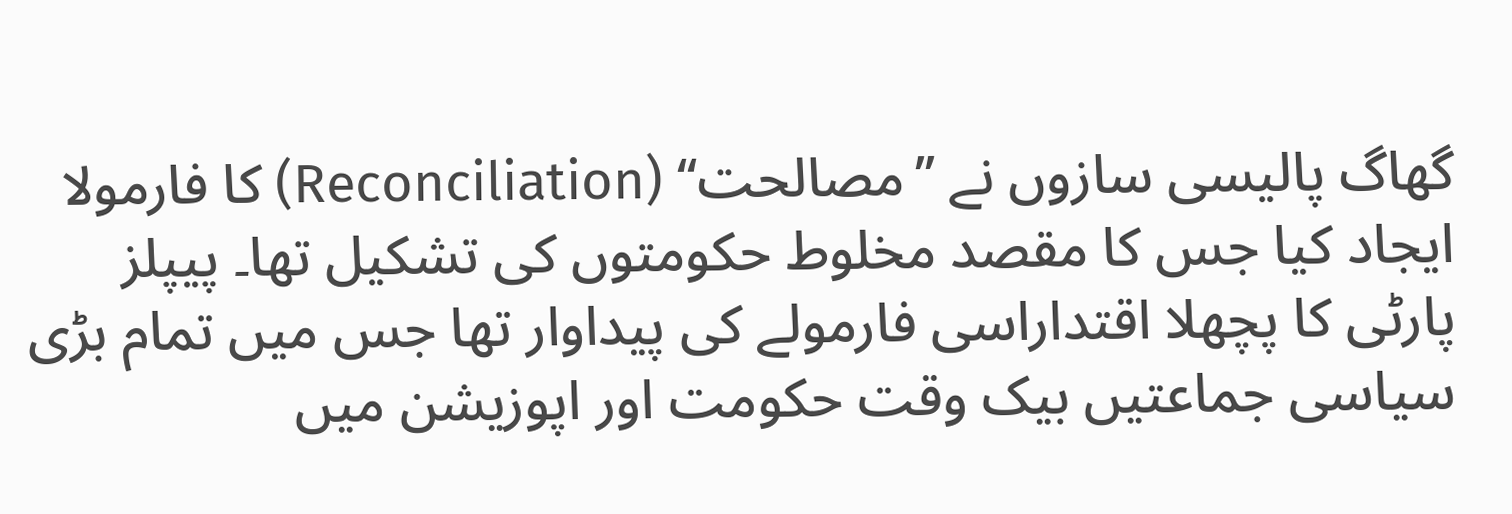گھاگ پالیسی سازوں نے ’’مصالحت‘‘ (Reconciliation) کا فارمولا ایجاد کیا جس کا مقصد مخلوط حکومتوں کی تشکیل تھا۔ پیپلز پارٹی کا پچھلا اقتداراسی فارمولے کی پیداوار تھا جس میں تمام بڑی سیاسی جماعتیں بیک وقت حکومت اور اپوزیشن میں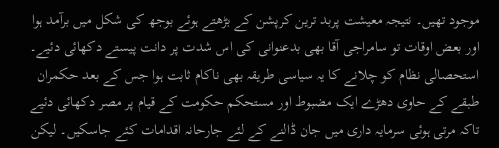موجود تھیں۔ نتیجہ معیشت پربد ترین کرپشن کے بڑھتے ہوئے بوجھ کی شکل میں برآمد ہوا اور بعض اوقات تو سامراجی آقا بھی بدعنوانی کی اس شدت پر دانت پیستے دکھائی دئیے۔ استحصالی نظام کو چلانے کا یہ سیاسی طریقہ بھی ناکام ثابت ہوا جس کے بعد حکمران طبقے کے حاوی دھڑے ایک مضبوط اور مستحکم حکومت کے قیام پر مصر دکھائی دئیے تاکہ مرتی ہوئی سرمایہ داری میں جان ڈالنے کے لئے جارحانہ اقدامات کئے جاسکیں۔ لیکن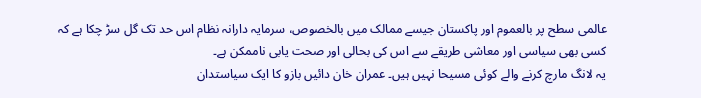عالمی سطح پر بالعموم اور پاکستان جیسے ممالک میں بالخصوص، سرمایہ دارانہ نظام اس حد تک گل سڑ چکا ہے کہ کسی بھی سیاسی اور معاشی طریقے سے اس کی بحالی اور صحت یابی ناممکن ہے۔
یہ لانگ مارچ کرنے والے کوئی مسیحا نہیں ہیں۔ عمران خان دائیں بازو کا ایک سیاستدان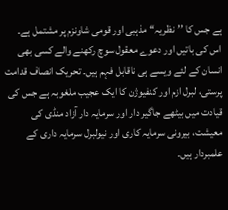ہے جس کا ’’نظریہ‘‘ مذہبی اور قومی شاونزم پر مشتمل ہے۔ اس کی باتیں اور دعوے معقول سوچ رکھنے والے کسی بھی انسان کے لئے ویسے ہی ناقابل فہم ہیں۔ تحریک انصاف قدامت پرستی، لبرل ازم اور کنفیوژن کا ایک عجیب ملغوبہ ہے جس کی قیادت میں بیٹھے جاگیر دار اور سرمایہ دار آزاد منڈی کی معیشت، بیرونی سرمایہ کاری اور نیولبرل سرمایہ داری کے علمبردار ہیں۔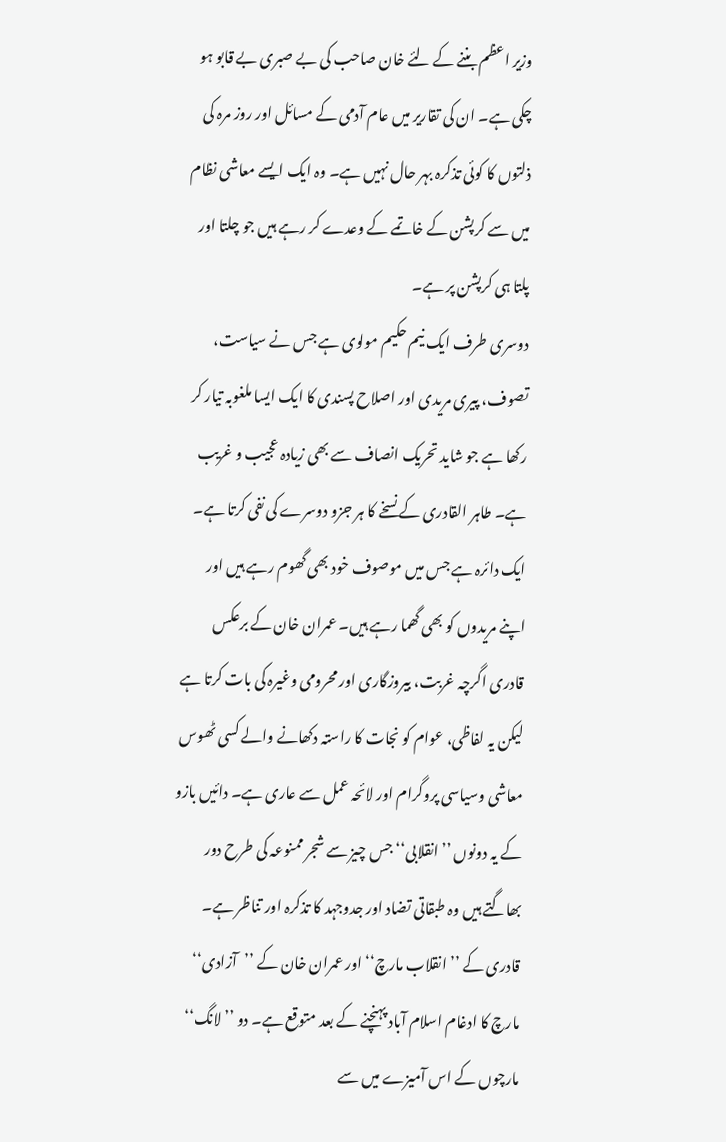وزیر اعظم بننے کے لئے خان صاحب کی بے صبری بے قابو ہو چکی ہے۔ ان کی تقاریر میں عام آدمی کے مسائل اور روز مرہ کی ذلتوں کا کوئی تذکرہ بہر حال نہیں ہے۔ وہ ایک ایسے معاشی نظام میں سے کرپشن کے خاتمے کے وعدے کر رہے ہیں جو چلتا اور پلتا ہی کرپشن پر ہے۔
دوسری طرف ایک نیم حکیم مولوی ہے جس نے سیاست، تصوف، پیری مریدی اور اصلاح پسندی کا ایک ایسا ملغوبہ تیار کر رکھا ہے جو شاید تحریک انصاف سے بھی زیادہ عجیب و غریب ہے۔ طاہر القادری کے نسخے کا ہر جزو دوسرے کی نفی کرتا ہے۔ ایک دائرہ ہے جس میں موصوف خود بھی گھوم رہے ہیں اور اپنے مریدوں کو بھی گھما رہے ہیں۔ عمران خان کے برعکس قادری اگرچہ غربت، بیروزگاری اور محرومی وغیرہ کی بات کرتا ہے لیکن یہ لفاظی، عوام کو نجات کا راستہ دکھانے والے کسی ٹھوس معاشی وسیاسی پروگرام اور لائحہ عمل سے عاری ہے۔ دائیں بازو کے یہ دونوں ’’انقلابی‘‘ جس چیز سے شجر ممنوعہ کی طرح دور بھاگتے ہیں وہ طبقاتی تضاد اور جدوجہد کا تذکرہ اور تناظر ہے۔
قادری کے ’’انقلاب مارچ‘‘ اور عمران خان کے ’’آزادی‘‘ مارچ کا ادغام اسلام آباد پہنچنے کے بعد متوقع ہے۔ دو ’’لانگ‘‘ مارچوں کے اس آمیزے میں سے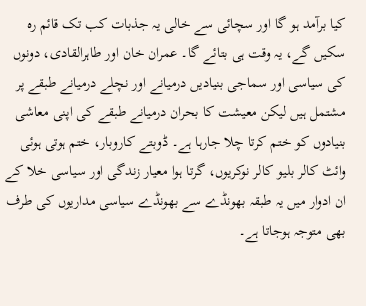کیا برآمد ہو گا اور سچائی سے خالی یہ جذبات کب تک قائم رہ سکیں گے، یہ وقت ہی بتائے گا۔ عمران خان اور طاہرالقادی، دونوں کی سیاسی اور سماجی بنیادیں درمیانے اور نچلے درمیانے طبقے پر مشتمل ہیں لیکن معیشت کا بحران درمیانے طبقے کی اپنی معاشی بنیادوں کو ختم کرتا چلا جارہا ہے۔ ڈوبتے کاروبار، ختم ہوتی ہوئی وائٹ کالر بلیو کالر نوکریوں، گرتا ہوا معیار زندگی اور سیاسی خلا کے ان ادوار میں یہ طبقہ بھونڈے سے بھونڈے سیاسی مداریوں کی طرف بھی متوجہ ہوجاتا ہے۔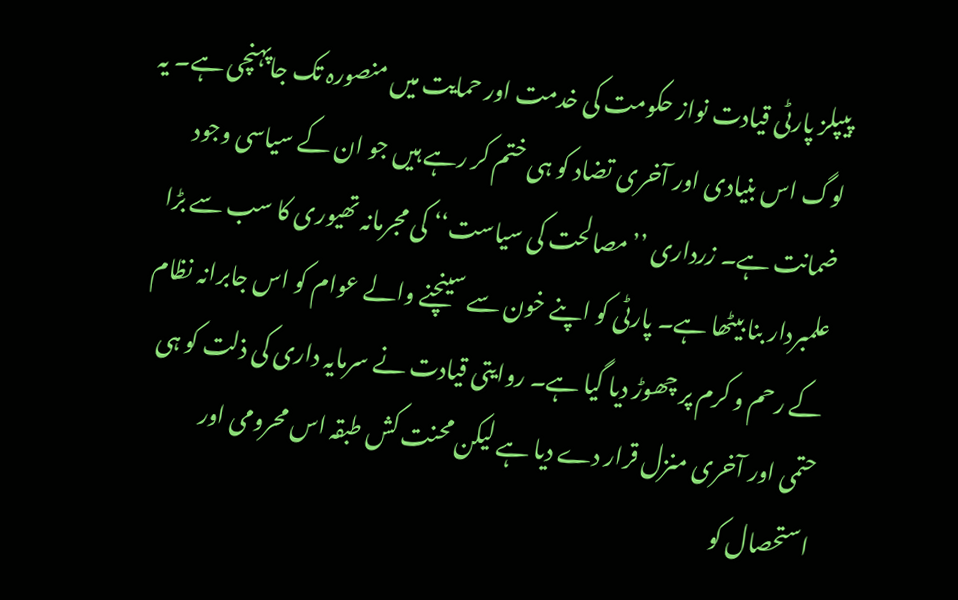پیپلز پارٹی قیادت نواز حکومت کی خدمت اور حمایت میں منصورہ تک جاپہنچی ہے۔ یہ لوگ اس بنیادی اور آخری تضاد کو ہی ختم کر رہے ہیں جو ان کے سیاسی وجود ضمانت ہے۔ زرداری ’’مصالحت کی سیاست‘‘ کی مجرمانہ تھیوری کا سب سے بڑا علمبردار بنا بیٹھا ہے۔ پارٹی کو اپنے خون سے سینچنے والے عوام کو اس جابرانہ نظام کے رحم و کرم پر چھوڑ دیا گیا ہے۔ روایتی قیادت نے سرمایہ داری کی ذلت کو ہی حتمی اور آخری منزل قرار دے دیا ہے لیکن محنت کش طبقہ اس محرومی اور استحصال کو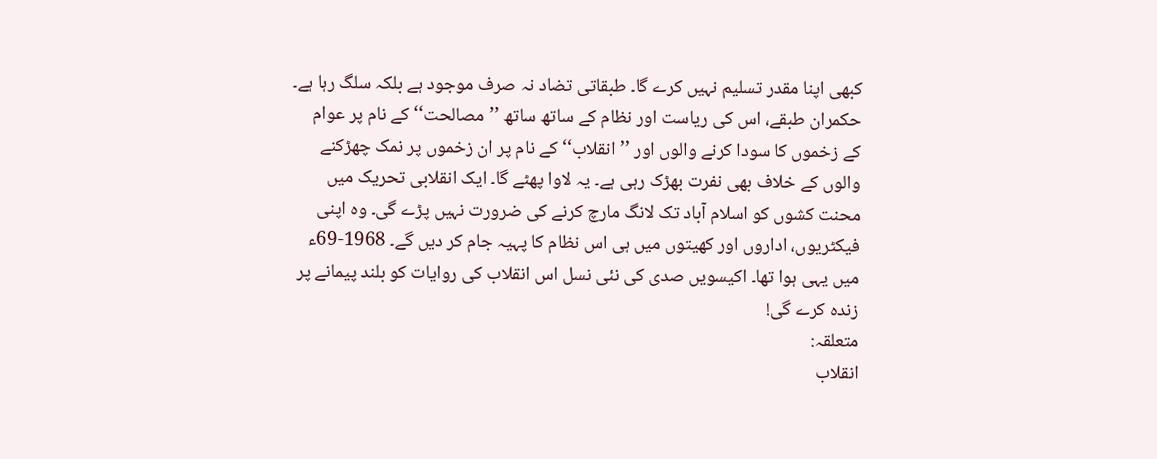کبھی اپنا مقدر تسلیم نہیں کرے گا۔ طبقاتی تضاد نہ صرف موجود ہے بلکہ سلگ رہا ہے۔ حکمران طبقے، اس کی ریاست اور نظام کے ساتھ ساتھ ’’مصالحت‘‘ کے نام پر عوام کے زخموں کا سودا کرنے والوں اور ’’انقلاب‘‘ کے نام پر ان زخموں پر نمک چھڑکنے والوں کے خلاف بھی نفرت بھڑک رہی ہے۔ یہ لاوا پھٹے گا۔ ایک انقلابی تحریک میں محنت کشوں کو اسلام آباد تک لانگ مارچ کرنے کی ضرورت نہیں پڑے گی۔ وہ اپنی فیکٹریوں، اداروں اور کھیتوں میں ہی اس نظام کا پہیہ جام کر دیں گے۔ 1968-69ء میں یہی ہوا تھا۔ اکیسویں صدی کی نئی نسل اس انقلاب کی روایات کو بلند پیمانے پر زندہ کرے گی!
متعلقہ:
انقلاب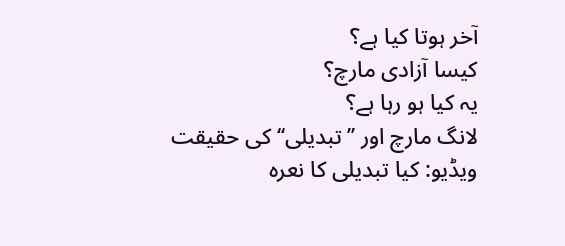آخر ہوتا کیا ہے؟
کیسا آزادی مارچ؟
یہ کیا ہو رہا ہے؟
لانگ مارچ اور ’’تبدیلی‘‘ کی حقیقت
ویڈیو: کیا تبدیلی کا نعرہ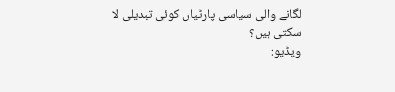لگانے والی سیاسی پارٹیاں کوئی تبدیلی لا سکتی ہیں؟
ویڈیو: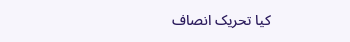کیا تحریک انصاف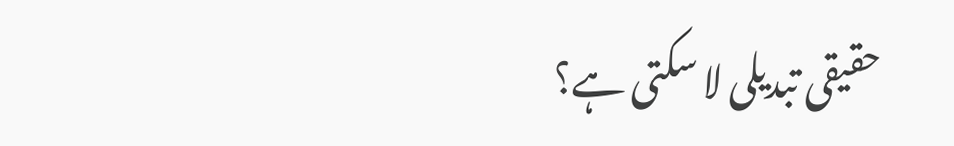حقیقی تبدیلی لا سکتی ہے؟